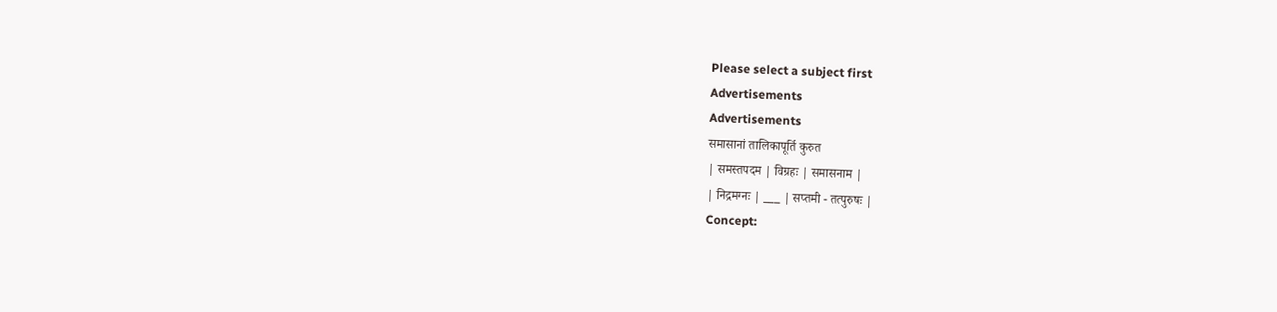Please select a subject first
Advertisements
Advertisements
समासानां तालिकापूर्ति कुरुत
| समस्तपदम | विग्रहः | समासनाम |
| निद्रमग्नः | ___ | सप्तमी - तत्पुरुषः |
Concept: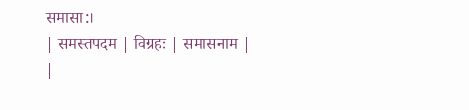समासा:।
| समस्तपदम | विग्रहः | समासनाम |
|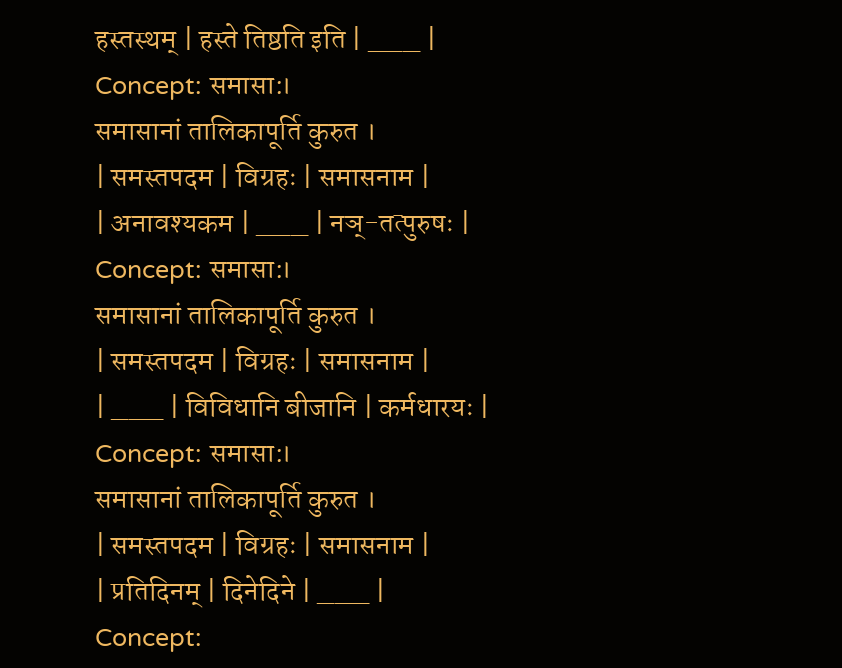हस्तस्थम् | हस्ते तिष्ठति इति | ___ |
Concept: समासा:।
समासानां तालिकापूर्ति कुरुत ।
| समस्तपदम | विग्रहः | समासनाम |
| अनावश्यकम | ___ | नञ्-तत्पुरुषः |
Concept: समासा:।
समासानां तालिकापूर्ति कुरुत ।
| समस्तपदम | विग्रहः | समासनाम |
| ___ | विविधानि बीजानि | कर्मधारयः |
Concept: समासा:।
समासानां तालिकापूर्ति कुरुत ।
| समस्तपदम | विग्रहः | समासनाम |
| प्रतिदिनम् | दिनेदिने | ___ |
Concept: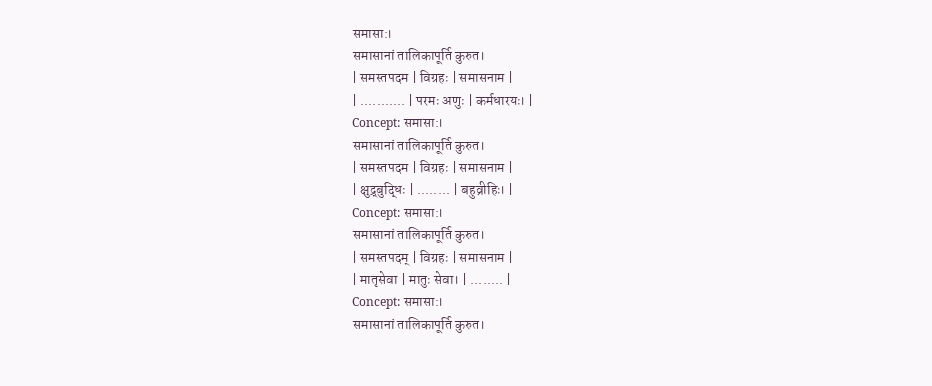समासा:।
समासानां तालिकापूर्ति कुरुत।
| समस्तपदम | विग्रहः | समासनाम |
| ........... | परमः अणुः | कर्मधारयः। |
Concept: समासा:।
समासानां तालिकापूर्ति कुरुत।
| समस्तपदम | विग्रहः | समासनाम |
| क्षुद्र्बुद्धिः | ........ | बहुव्रीहिः। |
Concept: समासा:।
समासानां तालिकापूर्ति कुरुत।
| समस्तपदम् | विग्रहः | समासनाम |
| मातृसेवा | मातुः सेवा। | ........ |
Concept: समासा:।
समासानां तालिकापूर्ति कुरुत।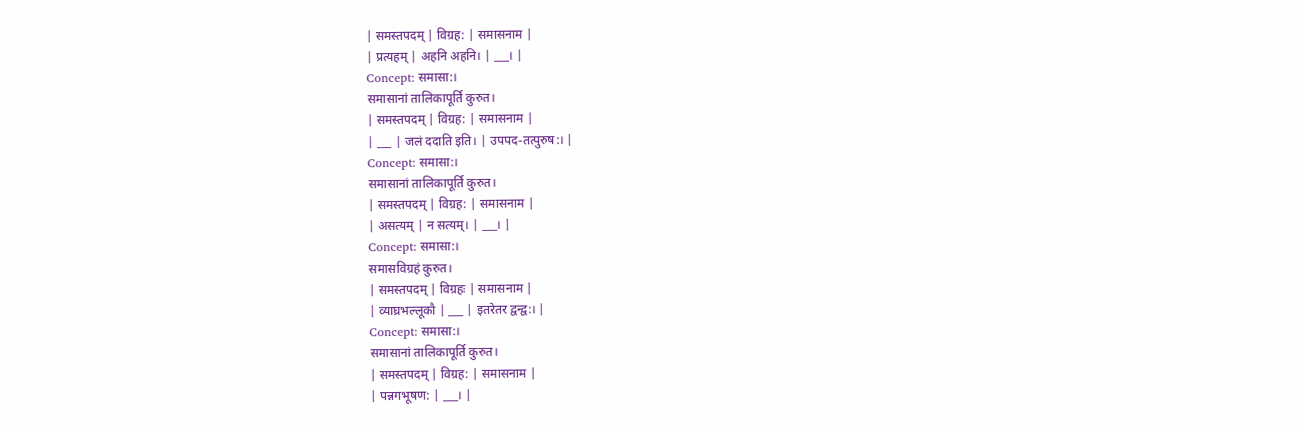| समस्तपदम् | विग्रह: | समासनाम |
| प्रत्यहम् | अहनि अहनि। | ___। |
Concept: समासा:।
समासानां तालिकापूर्ति कुरुत।
| समस्तपदम् | विग्रह: | समासनाम |
| ___ | जलं ददाति इति। | उपपद-तत्पुरुष:। |
Concept: समासा:।
समासानां तालिकापूर्ति कुरुत।
| समस्तपदम् | विग्रह: | समासनाम |
| असत्यम् | न सत्यम्। | ___। |
Concept: समासा:।
समासविग्रहं कुरुत।
| समस्तपदम् | विग्रहः | समासनाम |
| व्याघ्रभल्लूकौ | ___ | इतरेतर द्वन्द्व:। |
Concept: समासा:।
समासानां तालिकापूर्ति कुरुत।
| समस्तपदम् | विग्रह: | समासनाम |
| पन्नगभूषण: | ___। |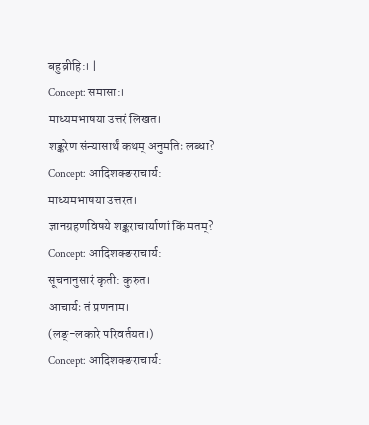बहुव्रीहि:। |
Concept: समासा:।
माध्यमभाषया उत्तरं लिखत।
शङ्करेण संन्यासार्थं कथम् अनुमतिः लब्धा?
Concept: आदिशक्ङराचार्य:
माध्यमभाषया उत्तरत।
ज्ञानग्रहणविषये शङ्कराचार्याणां किं मतम्?
Concept: आदिशक्ङराचार्य:
सूचनानुसारं कृती: कुरुत।
आचार्यः तं प्रणनाम।
(लङ्-लकारे परिवर्तयत।)
Concept: आदिशक्ङराचार्य: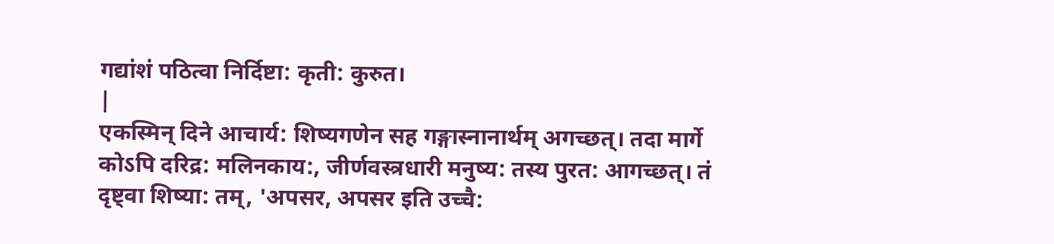गद्यांशं पठित्वा निर्दिष्टा: कृती: कुरुत।
|
एकस्मिन् दिने आचार्य: शिष्यगणेन सह गङ्गास्नानार्थम् अगच्छत्। तदा मार्गे कोऽपि दरिद्र: मलिनकाय:, जीर्णवस्त्रधारी मनुष्य: तस्य पुरत: आगच्छत्। तं दृष्ट्वा शिष्या: तम्, 'अपसर, अपसर इति उच्चै: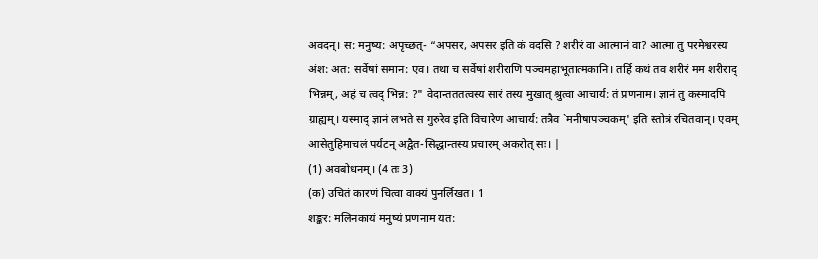अवदन्। स: मनुष्य: अपृच्छत्- “अपसर, अपसर इति कं वदसि ? शरीरं वा आत्मानं वा? आत्मा तु परमेश्वरस्य अंश: अत: सर्वेषां समान: एव। तथा च सर्वेषां शरीराणि पञ्चमहाभूतात्मकानि। तर्हि कथं तव शरीरं मम शरीराद् भिन्नम्, अहं च त्वद् भिन्न: ?" वेदान्तततत्वस्य सारं तस्य मुखात् श्रुत्वा आचार्य: तं प्रणनाम। ज्ञानं तु कस्मादपि ग्राह्यम्। यस्माद् ज्ञानं लभते स गुरुरेव इति विचारेण आचार्य: तत्रैव `मनीषापञ्चकम्' इति स्तोत्रं रचितवान्। एवम् आसेतुहिमाचलं पर्यटन् अद्वैत-सिद्धान्तस्य प्रचारम् अकरोत् सः। |
(1) अवबोधनम्। (4 तः 3)
(क) उचितं कारणं चित्वा वाक्यं पुनर्लिखत। 1
शङ्कर: मलिनकायं मनुष्यं प्रणनाम यत: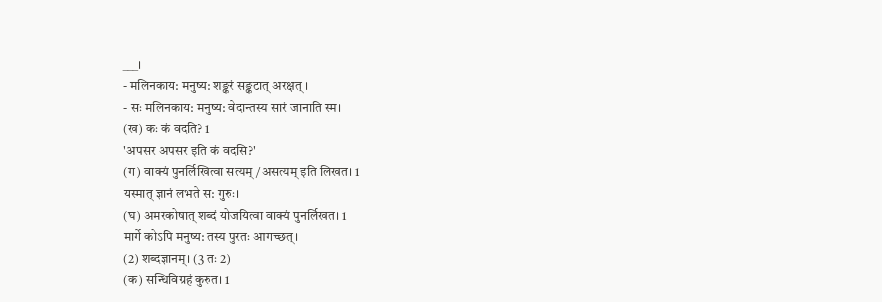___।
- मलिनकाय: मनुष्य: शङ्करं सङ्कटात् अरक्षत् ।
- सः मलिनकाय: मनुष्य: वेदान्तस्य सारं जानाति स्म।
(ख) कः कं वदति? 1
'अपसर अपसर इति कं वदसि?'
(ग) वाक्यं पुनर्लिखित्वा सत्यम्/असत्यम् इति लिखत। 1
यस्मात् ज्ञानं लभते स: गुरुः।
(घ) अमरकोषात् शब्दं योजयित्वा वाक्यं पुनर्लिखत। 1
मार्गे कोऽपि मनुष्य: तस्य पुरतः आगच्छत्।
(2) शब्दज्ञानम्। (3 तः 2)
(क) सन्धिविग्रहं कुरुत। 1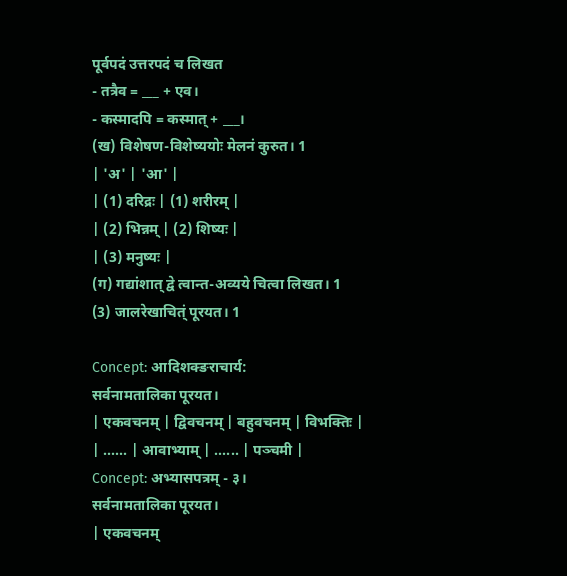पूर्वपदं उत्तरपदं च लिखत
- तत्रैव = ___ + एव।
- कस्मादपि = कस्मात् + ___।
(ख) विशेषण-विशेष्ययोः मेलनं कुरुत। 1
| 'अ' | 'आ' |
| (1) दरिद्रः | (1) शरीरम् |
| (2) भिन्नम् | (2) शिष्यः |
| (3) मनुष्यः |
(ग) गद्यांशात् द्वे त्वान्त-अव्यये चित्वा लिखत। 1
(3) जालरेखाचित्ं पूरयत। 1

Concept: आदिशक्ङराचार्य:
सर्वनामतालिका पूरयत।
| एकवचनम् | द्विवचनम् | बहुवचनम् | विभक्तिः |
| ...... | आवाभ्याम् | ...... | पञ्चमी |
Concept: अभ्यासपत्रम् - ३।
सर्वनामतालिका पूरयत।
| एकवचनम्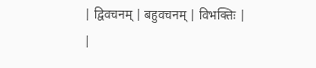| द्विवचनम् | बहुवचनम् | विभक्तिः |
|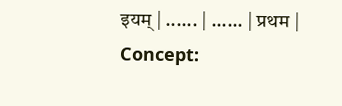इयम् | ...... | ...... | प्रथम |
Concept: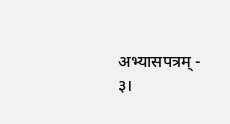अभ्यासपत्रम् - ३।